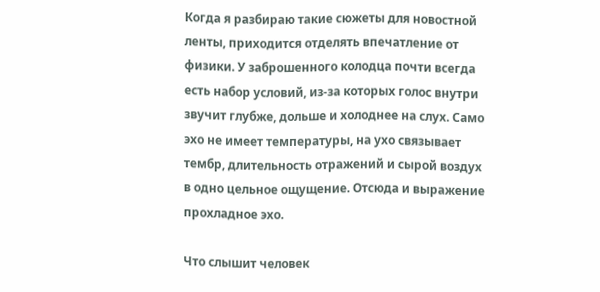Когда я разбираю такие сюжеты для новостной ленты, приходится отделять впечатление от физики. У заброшенного колодца почти всегда есть набор условий, из-за которых голос внутри звучит глубже, дольше и холоднее на слух. Само эхо не имеет температуры, на ухо связывает тембр, длительность отражений и сырой воздух в одно цельное ощущение. Отсюда и выражение прохладное эхо.

Что слышит человек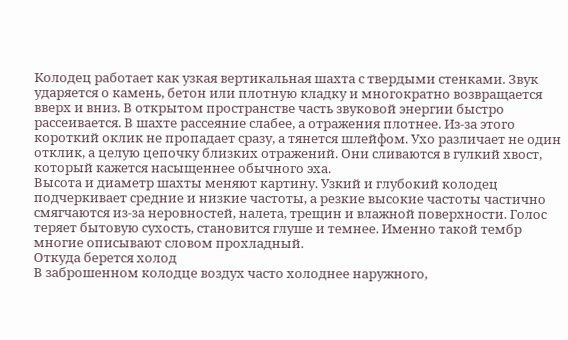Колодец работает как узкая вертикальная шахта с твердыми стенками. Звук ударяется о камень, бетон или плотную кладку и многократно возвращается вверх и вниз. В открытом пространстве часть звуковой энергии быстро рассеивается. В шахте рассеяние слабее, а отражения плотнее. Из-за этого короткий оклик не пропадает сразу, а тянется шлейфом. Ухо различает не один отклик, а целую цепочку близких отражений. Они сливаются в гулкий хвост, который кажется насыщеннее обычного эха.
Высота и диаметр шахты меняют картину. Узкий и глубокий колодец подчеркивает средние и низкие частоты, а резкие высокие частоты частично смягчаются из-за неровностей, налета, трещин и влажной поверхности. Голос теряет бытовую сухость, становится глуше и темнее. Именно такой тембр многие описывают словом прохладный.
Откуда берется холод
В заброшенном колодце воздух часто холоднее наружного,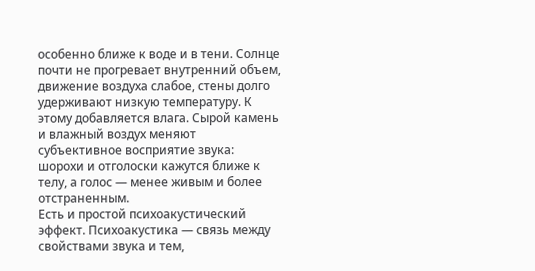особенно ближе к воде и в тени. Солнце почти не прогревает внутренний объем, движение воздуха слабое, стены долго удерживают низкую температуру. К этому добавляется влага. Сырой камень и влажный воздух меняют субъективное восприятие звука: шорохи и отголоски кажутся ближе к телу, а голос — менее живым и более отстраненным.
Есть и простой психоакустический эффект. Психоакустика — связь между свойствами звука и тем,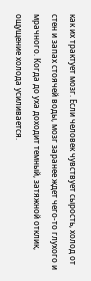как их трактует мозг. Если человек чувствует сырость, холод от стен и запах стоячей воды, мозг заранее ждет чего-то глухого и мрачного. Когда до уха доходит темный, затяжной отклик, ощущение холода усиливается.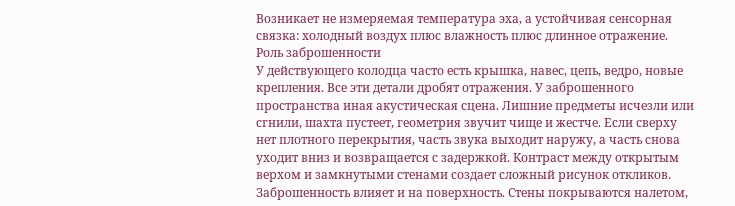Возникает не измеряемая температура эха, а устойчивая сенсорная связка: холодный воздух плюс влажность плюс длинное отражение.
Роль заброшенности
У действующего колодца часто есть крышка, навес, цепь, ведро, новые крепления. Все эти детали дробят отражения. У заброшенного пространства иная акустическая сцена. Лишние предметы исчезли или сгнили, шахта пустеет, геометрия звучит чище и жестче. Если сверху нет плотного перекрытия, часть звука выходит наружу, а часть снова уходит вниз и возвращается с задержкой. Контраст между открытым верхом и замкнутыми стенами создает сложный рисунок откликов.
Заброшенность влияет и на поверхность. Стены покрываются налетом,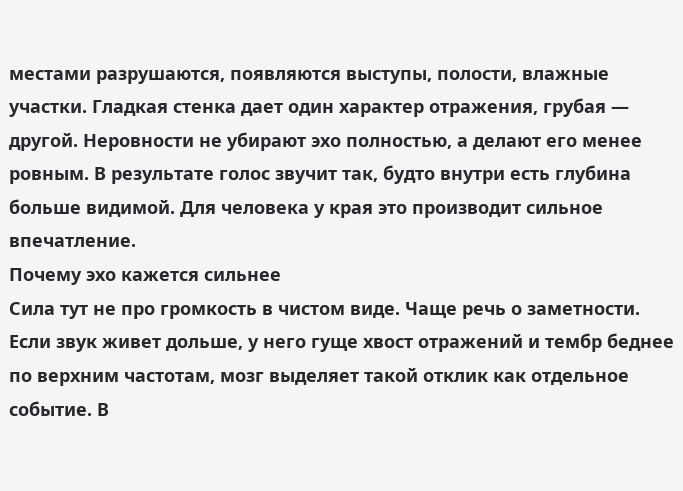местами разрушаются, появляются выступы, полости, влажные участки. Гладкая стенка дает один характер отражения, грубая — другой. Неровности не убирают эхо полностью, а делают его менее ровным. В результате голос звучит так, будто внутри есть глубина больше видимой. Для человека у края это производит сильное впечатление.
Почему эхо кажется сильнее
Сила тут не про громкость в чистом виде. Чаще речь о заметности. Если звук живет дольше, у него гуще хвост отражений и тембр беднее по верхним частотам, мозг выделяет такой отклик как отдельное событие. В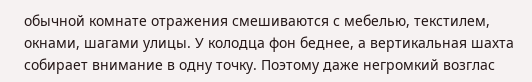обычной комнате отражения смешиваются с мебелью, текстилем, окнами, шагами улицы. У колодца фон беднее, а вертикальная шахта собирает внимание в одну точку. Поэтому даже негромкий возглас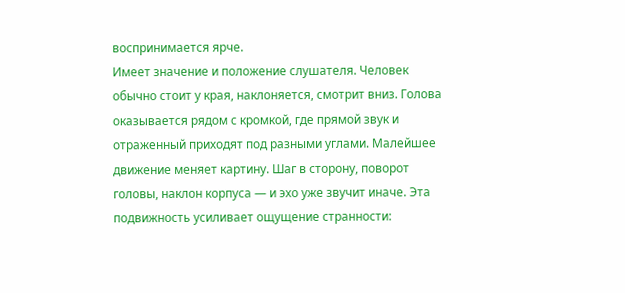воспринимается ярче.
Имеет значение и положение слушателя. Человек обычно стоит у края, наклоняется, смотрит вниз. Голова оказывается рядом с кромкой, где прямой звук и отраженный приходят под разными углами. Малейшее движение меняет картину. Шаг в сторону, поворот головы, наклон корпуса — и эхо уже звучит иначе. Эта подвижность усиливает ощущение странности: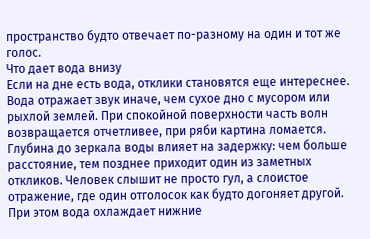пространство будто отвечает по-разному на один и тот же голос.
Что дает вода внизу
Если на дне есть вода, отклики становятся еще интереснее. Вода отражает звук иначе, чем сухое дно с мусором или рыхлой землей. При спокойной поверхности часть волн возвращается отчетливее, при ряби картина ломается. Глубина до зеркала воды влияет на задержку: чем больше расстояние, тем позднее приходит один из заметных откликов. Человек слышит не просто гул, а слоистое отражение, где один отголосок как будто догоняет другой.
При этом вода охлаждает нижние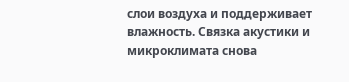слои воздуха и поддерживает влажность. Связка акустики и микроклимата снова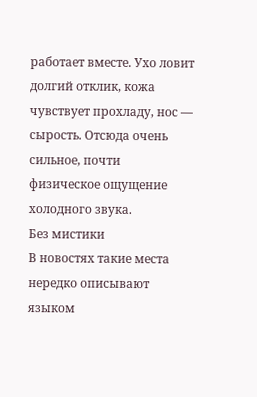работает вместе. Ухо ловит долгий отклик, кожа чувствует прохладу, нос — сырость. Отсюда очень сильное, почти физическое ощущение холодного звука.
Без мистики
В новостях такие места нередко описывают языком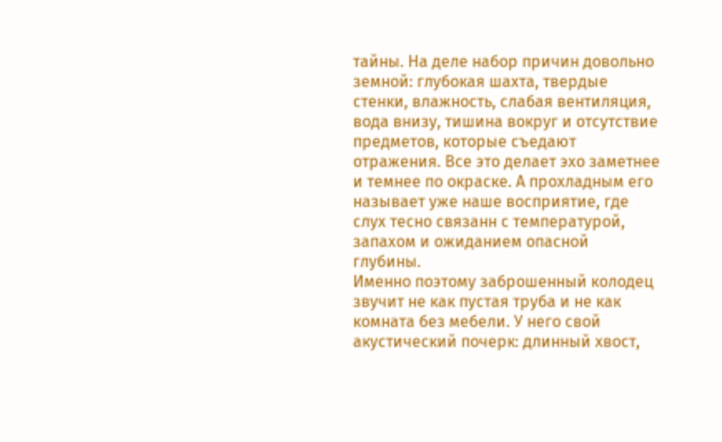тайны. На деле набор причин довольно земной: глубокая шахта, твердые стенки, влажность, слабая вентиляция, вода внизу, тишина вокруг и отсутствие предметов, которые съедают отражения. Все это делает эхо заметнее и темнее по окраске. А прохладным его называет уже наше восприятие, где слух тесно связанн с температурой, запахом и ожиданием опасной глубины.
Именно поэтому заброшенный колодец звучит не как пустая труба и не как комната без мебели. У него свой акустический почерк: длинный хвост,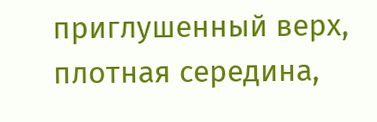приглушенный верх, плотная середина,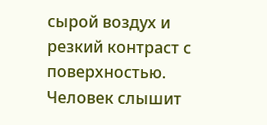сырой воздух и резкий контраст с поверхностью. Человек слышит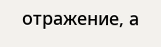отражение, а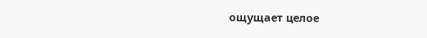ощущает целое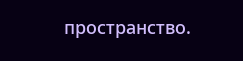пространство.